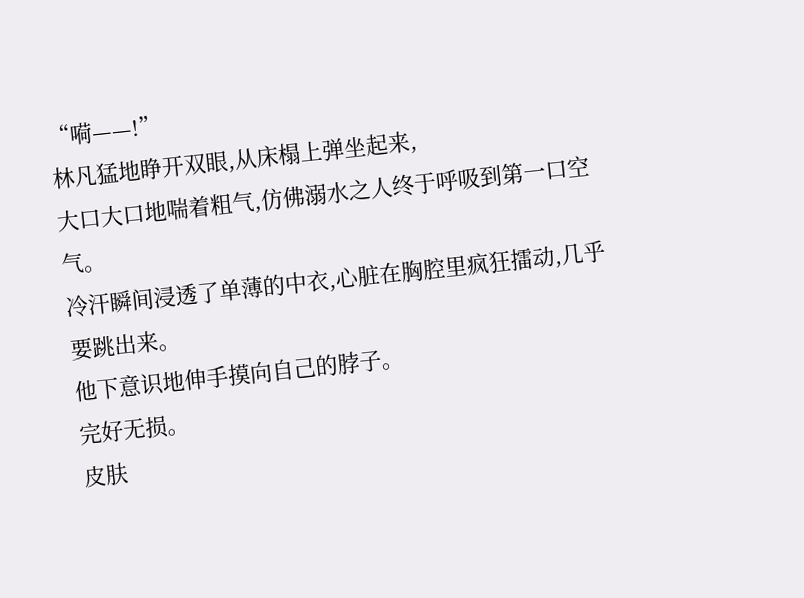“嗬——!”
林凡猛地睁开双眼,从床榻上弹坐起来,
大口大口地喘着粗气,仿佛溺水之人终于呼吸到第一口空气。
冷汗瞬间浸透了单薄的中衣,心脏在胸腔里疯狂擂动,几乎要跳出来。
他下意识地伸手摸向自己的脖子。
完好无损。
皮肤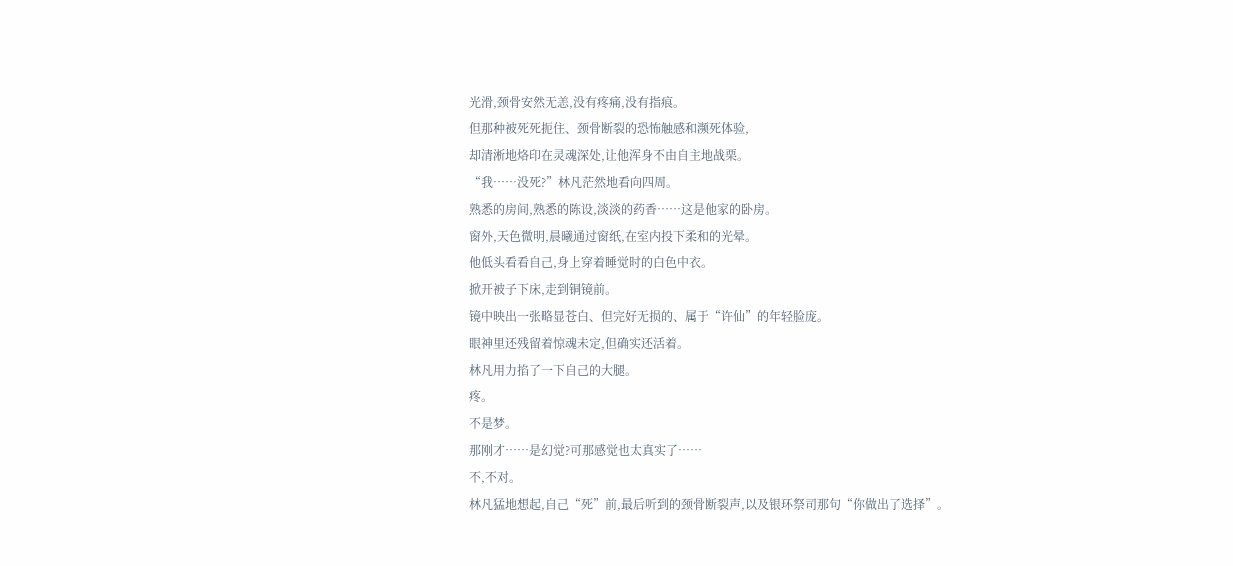光滑,颈骨安然无恙,没有疼痛,没有指痕。
但那种被死死扼住、颈骨断裂的恐怖触感和濒死体验,
却清淅地烙印在灵魂深处,让他浑身不由自主地战栗。
“我……没死?”林凡茫然地看向四周。
熟悉的房间,熟悉的陈设,淡淡的药香……这是他家的卧房。
窗外,天色微明,晨曦通过窗纸,在室内投下柔和的光晕。
他低头看看自己,身上穿着睡觉时的白色中衣。
掀开被子下床,走到铜镜前。
镜中映出一张略显苍白、但完好无损的、属于“许仙”的年轻脸庞。
眼神里还残留着惊魂未定,但确实还活着。
林凡用力掐了一下自己的大腿。
疼。
不是梦。
那刚才……是幻觉?可那感觉也太真实了……
不,不对。
林凡猛地想起,自己“死”前,最后听到的颈骨断裂声,以及银环祭司那句“你做出了选择”。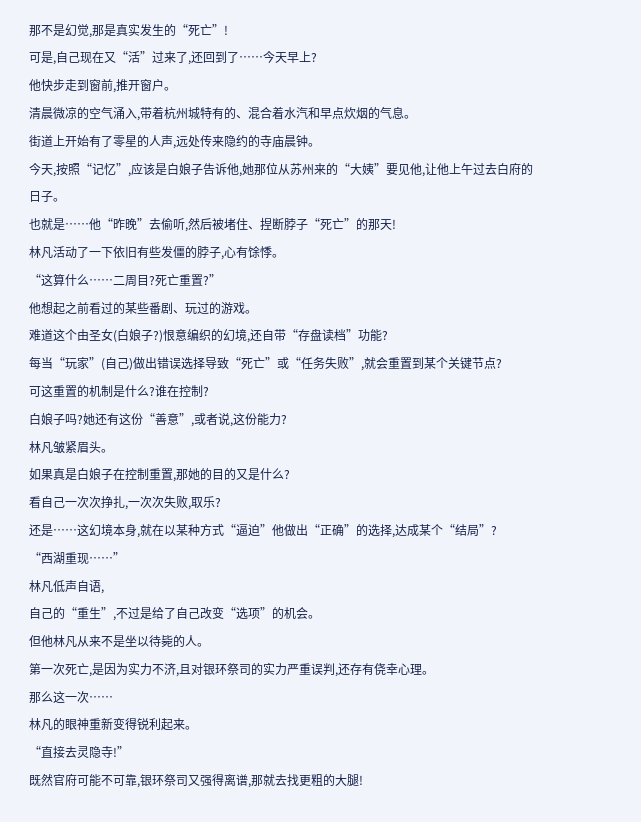那不是幻觉,那是真实发生的“死亡”!
可是,自己现在又“活”过来了,还回到了……今天早上?
他快步走到窗前,推开窗户。
清晨微凉的空气涌入,带着杭州城特有的、混合着水汽和早点炊烟的气息。
街道上开始有了零星的人声,远处传来隐约的寺庙晨钟。
今天,按照“记忆”,应该是白娘子告诉他,她那位从苏州来的“大姨”要见他,让他上午过去白府的日子。
也就是……他“昨晚”去偷听,然后被堵住、捏断脖子“死亡”的那天!
林凡活动了一下依旧有些发僵的脖子,心有馀悸。
“这算什么……二周目?死亡重置?”
他想起之前看过的某些番剧、玩过的游戏。
难道这个由圣女(白娘子?)恨意编织的幻境,还自带“存盘读档”功能?
每当“玩家”(自己)做出错误选择导致“死亡”或“任务失败”,就会重置到某个关键节点?
可这重置的机制是什么?谁在控制?
白娘子吗?她还有这份“善意”,或者说,这份能力?
林凡皱紧眉头。
如果真是白娘子在控制重置,那她的目的又是什么?
看自己一次次挣扎,一次次失败,取乐?
还是……这幻境本身,就在以某种方式“逼迫”他做出“正确”的选择,达成某个“结局”?
“西湖重现……”
林凡低声自语,
自己的“重生”,不过是给了自己改变“选项”的机会。
但他林凡从来不是坐以待毙的人。
第一次死亡,是因为实力不济,且对银环祭司的实力严重误判,还存有侥幸心理。
那么这一次……
林凡的眼神重新变得锐利起来。
“直接去灵隐寺!”
既然官府可能不可靠,银环祭司又强得离谱,那就去找更粗的大腿!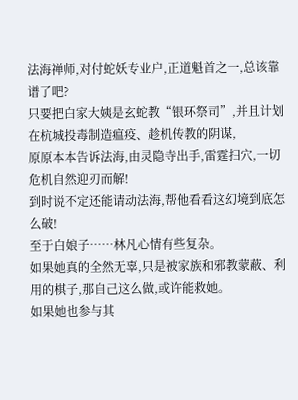法海禅师,对付蛇妖专业户,正道魁首之一,总该靠谱了吧?
只要把白家大姨是玄蛇教“银环祭司”,并且计划在杭城投毒制造瘟疫、趁机传教的阴谋,
原原本本告诉法海,由灵隐寺出手,雷霆扫穴,一切危机自然迎刃而解!
到时说不定还能请动法海,帮他看看这幻境到底怎么破!
至于白娘子……林凡心情有些复杂。
如果她真的全然无辜,只是被家族和邪教蒙蔽、利用的棋子,那自己这么做,或许能救她。
如果她也参与其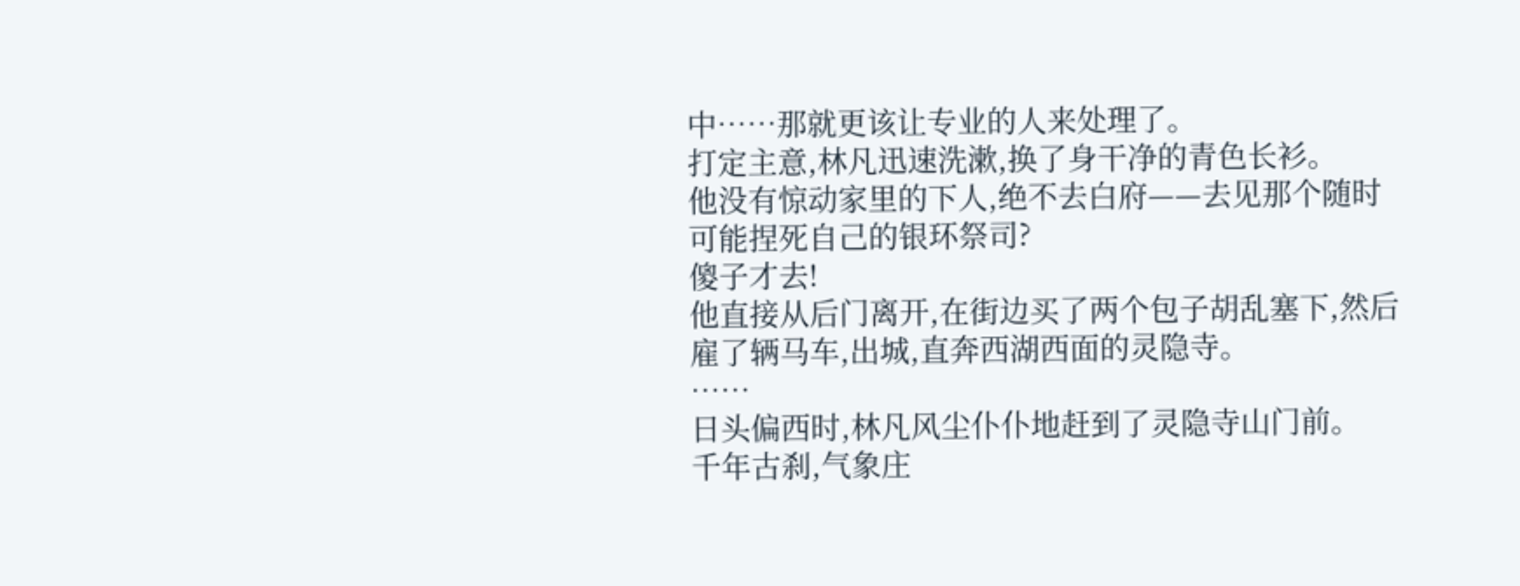中……那就更该让专业的人来处理了。
打定主意,林凡迅速洗漱,换了身干净的青色长衫。
他没有惊动家里的下人,绝不去白府——去见那个随时可能捏死自己的银环祭司?
傻子才去!
他直接从后门离开,在街边买了两个包子胡乱塞下,然后雇了辆马车,出城,直奔西湖西面的灵隐寺。
……
日头偏西时,林凡风尘仆仆地赶到了灵隐寺山门前。
千年古刹,气象庄